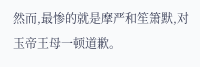然而,最惨的就是摩严和笙箫默,对玉帝王母一顿道歉。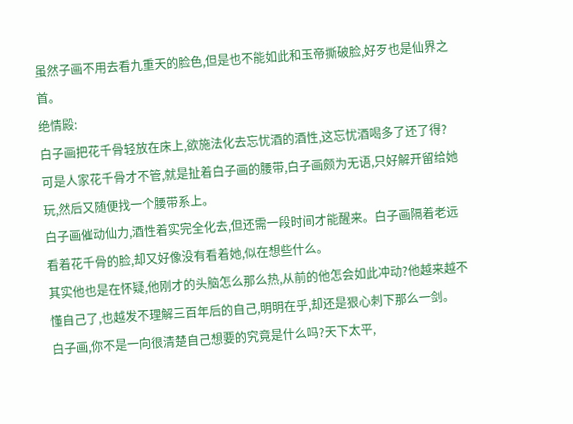虽然子画不用去看九重天的脸色,但是也不能如此和玉帝撕破脸,好歹也是仙界之首。
绝情殿:
白子画把花千骨轻放在床上,欲施法化去忘忧酒的酒性,这忘忧酒喝多了还了得?
可是人家花千骨才不管,就是扯着白子画的腰带,白子画颇为无语,只好解开留给她玩,然后又随便找一个腰带系上。
白子画催动仙力,酒性着实完全化去,但还需一段时间才能醒来。白子画隔着老远看着花千骨的脸,却又好像没有看着她,似在想些什么。
其实他也是在怀疑,他刚才的头脑怎么那么热,从前的他怎会如此冲动?他越来越不懂自己了,也越发不理解三百年后的自己,明明在乎,却还是狠心刺下那么一剑。
白子画,你不是一向很清楚自己想要的究竟是什么吗?天下太平,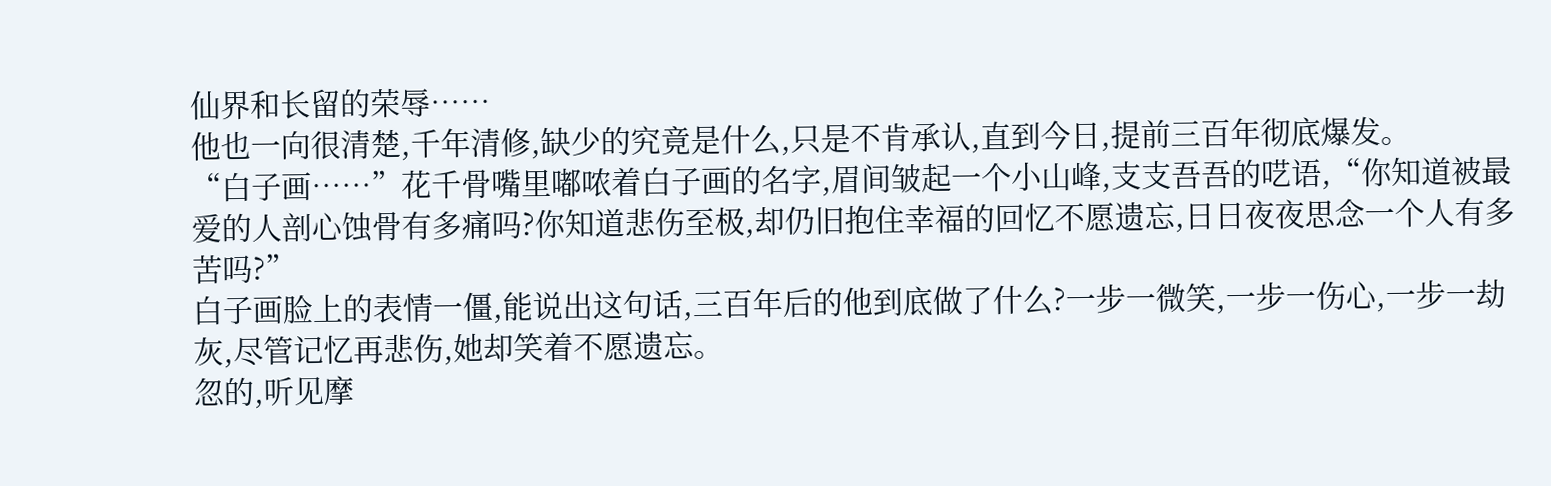仙界和长留的荣辱……
他也一向很清楚,千年清修,缺少的究竟是什么,只是不肯承认,直到今日,提前三百年彻底爆发。
“白子画……”花千骨嘴里嘟哝着白子画的名字,眉间皱起一个小山峰,支支吾吾的呓语,“你知道被最爱的人剖心蚀骨有多痛吗?你知道悲伤至极,却仍旧抱住幸福的回忆不愿遗忘,日日夜夜思念一个人有多苦吗?”
白子画脸上的表情一僵,能说出这句话,三百年后的他到底做了什么?一步一微笑,一步一伤心,一步一劫灰,尽管记忆再悲伤,她却笑着不愿遗忘。
忽的,听见摩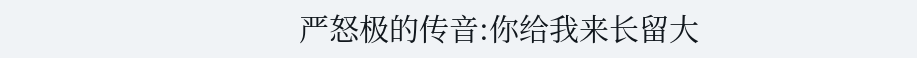严怒极的传音:你给我来长留大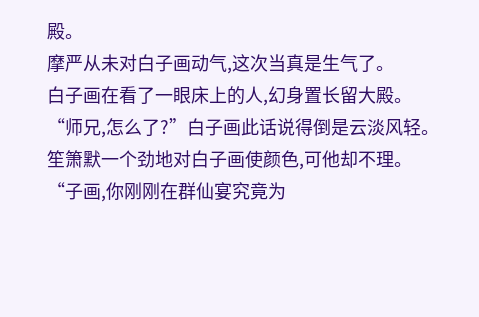殿。
摩严从未对白子画动气,这次当真是生气了。
白子画在看了一眼床上的人,幻身置长留大殿。
“师兄,怎么了?”白子画此话说得倒是云淡风轻。
笙箫默一个劲地对白子画使颜色,可他却不理。
“子画,你刚刚在群仙宴究竟为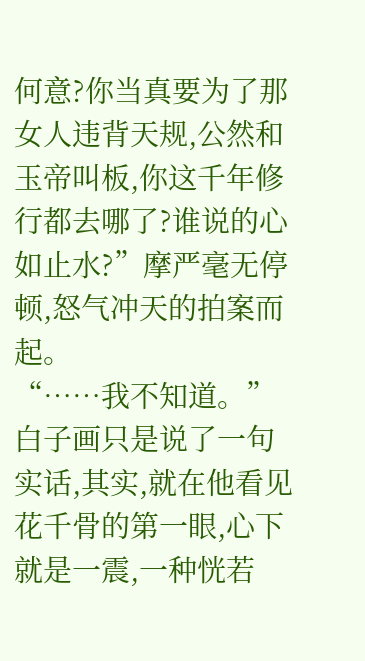何意?你当真要为了那女人违背天规,公然和玉帝叫板,你这千年修行都去哪了?谁说的心如止水?”摩严毫无停顿,怒气冲天的拍案而起。
“……我不知道。”白子画只是说了一句实话,其实,就在他看见花千骨的第一眼,心下就是一震,一种恍若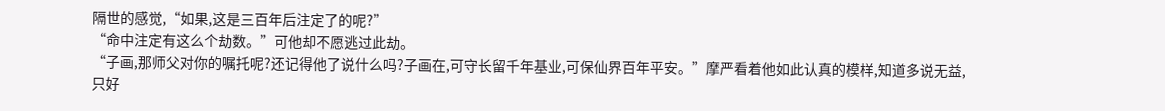隔世的感觉,“如果,这是三百年后注定了的呢?”
“命中注定有这么个劫数。”可他却不愿逃过此劫。
“子画,那师父对你的嘱托呢?还记得他了说什么吗?子画在,可守长留千年基业,可保仙界百年平安。”摩严看着他如此认真的模样,知道多说无益,只好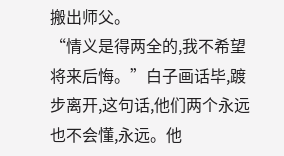搬出师父。
“情义是得两全的,我不希望将来后悔。”白子画话毕,踱步离开,这句话,他们两个永远也不会懂,永远。他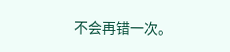不会再错一次。